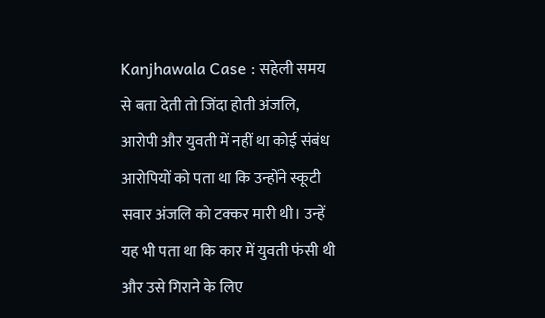Kanjhawala Case : सहेली समय से बता देती तो जिंदा होती अंजलि, आरोपी और युवती में नहीं था कोई संबंध
आरोपियों को पता था कि उन्होंने स्कूटी सवार अंजलि को टक्कर मारी थी। उन्हें यह भी पता था कि कार में युवती फंसी थी और उसे गिराने के लिए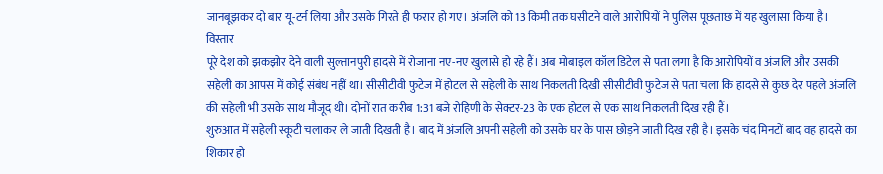जानबूझकर दो बार यू-टर्न लिया और उसके गिरते ही फरार हो गए। अंजलि को 13 किमी तक घसीटने वाले आरोपियों ने पुलिस पूछताछ में यह खुलासा किया है।
विस्तार
पूरे देश को झकझोर देने वाली सुल्तानपुरी हादसे में रोजाना नए-नए खुलासे हो रहे हैं। अब मोबाइल कॉल डिटेल से पता लगा है कि आरोपियों व अंजलि और उसकी सहेली का आपस में कोई संबंध नहीं था। सीसीटीवी फुटेज में होटल से सहेली के साथ निकलती दिखी सीसीटीवी फुटेज से पता चला कि हादसे से कुछ देर पहले अंजलि की सहेली भी उसके साथ मौजूद थी। दोनों रात करीब 1:31 बजे रोहिणी के सेक्टर-23 के एक होटल से एक साथ निकलती दिख रही हैं।
शुरुआत में सहेली स्कूटी चलाकर ले जाती दिखती है। बाद में अंजलि अपनी सहेली को उसके घर के पास छोड़ने जाती दिख रही है। इसके चंद मिनटों बाद वह हादसे का शिकार हो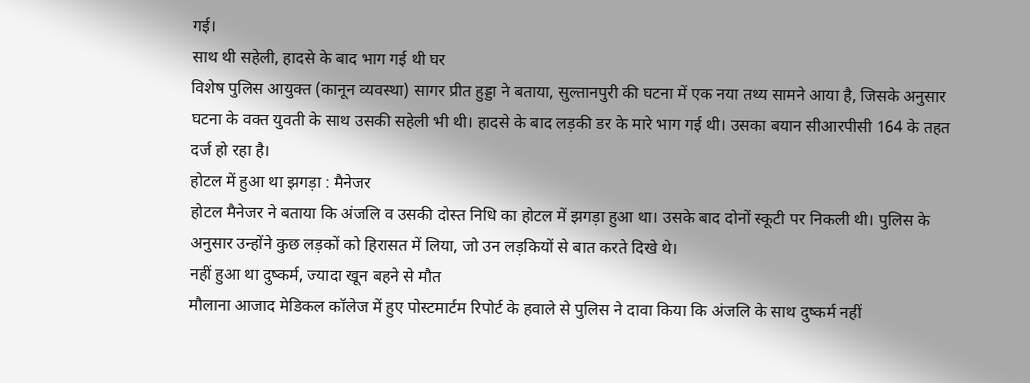गई।
साथ थी सहेली, हादसे के बाद भाग गई थी घर
विशेष पुलिस आयुक्त (कानून व्यवस्था) सागर प्रीत हुड्डा ने बताया, सुल्तानपुरी की घटना में एक नया तथ्य सामने आया है, जिसके अनुसार घटना के वक्त युवती के साथ उसकी सहेली भी थी। हादसे के बाद लड़की डर के मारे भाग गई थी। उसका बयान सीआरपीसी 164 के तहत दर्ज हो रहा है।
होटल में हुआ था झगड़ा : मैनेजर
होटल मैनेजर ने बताया कि अंजलि व उसकी दोस्त निधि का होटल में झगड़ा हुआ था। उसके बाद दोनों स्कूटी पर निकली थी। पुलिस के अनुसार उन्होंने कुछ लड़कों को हिरासत में लिया, जो उन लड़कियों से बात करते दिखे थे।
नहीं हुआ था दुष्कर्म, ज्यादा खून बहने से मौत
मौलाना आजाद मेडिकल कॉलेज में हुए पोस्टमार्टम रिपोर्ट के हवाले से पुलिस ने दावा किया कि अंजलि के साथ दुष्कर्म नहीं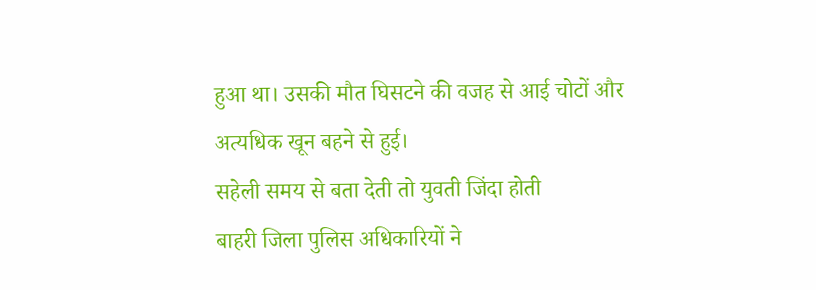हुआ था। उसकी मौत घिसटने की वजह से आई चोटों और अत्यधिक खून बहने से हुई।
सहेली समय से बता देती तो युवती जिंदा होती
बाहरी जिला पुलिस अधिकारियों ने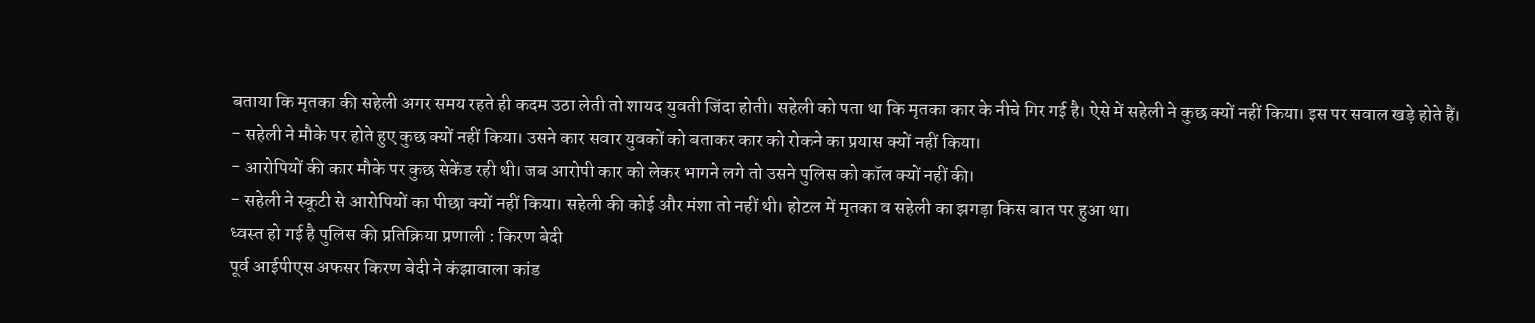बताया कि मृतका की सहेली अगर समय रहते ही कदम उठा लेती तो शायद युवती जिंदा होती। सहेली को पता था कि मृतका कार के नीचे गिर गई है। ऐसे में सहेली ने कुछ क्यों नहीं किया। इस पर सवाल खड़े होते हैं।
- सहेली ने मौके पर होते हुए कुछ क्यों नहीं किया। उसने कार सवार युवकों को बताकर कार को रोकने का प्रयास क्यों नहीं किया।
- आरोपियों की कार मौके पर कुछ सेकेंड रही थी। जब आरोपी कार को लेकर भागने लगे तो उसने पुलिस को कॉल क्यों नहीं की।
- सहेली ने स्कूटी से आरोपियों का पीछा क्यों नहीं किया। सहेली की कोई और मंशा तो नहीं थी। होटल में मृतका व सहेली का झगड़ा किस बात पर हुआ था।
ध्वस्त हो गई है पुलिस की प्रतिक्रिया प्रणाली : किरण बेदी
पूर्व आईपीएस अफसर किरण बेदी ने कंझावाला कांड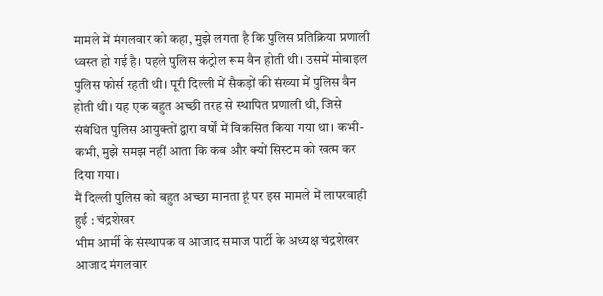मामले में मंगलवार को कहा, मुझे लगता है कि पुलिस प्रतिक्रिया प्रणाली ध्वस्त हो गई है। पहले पुलिस कंट्रोल रूम वैन होती थी। उसमें मोबाइल पुलिस फोर्स रहती थी। पूरी दिल्ली में सैकड़ों की संख्या में पुलिस वैन होती थी। यह एक बहुत अच्छी तरह से स्थापित प्रणाली थी, जिसे संबंधित पुलिस आयुक्तों द्वारा वर्षों में विकसित किया गया था। कभी-कभी, मुझे समझ नहीं आता कि कब और क्यों सिस्टम को खत्म कर दिया गया।
मैं दिल्ली पुलिस को बहुत अच्छा मानता हूं पर इस मामले में लापरवाही हुई : चंद्रशेखर
भीम आर्मी के संस्थापक व आजाद समाज पार्टी के अध्यक्ष चंद्रशेखर आजाद मंगलवार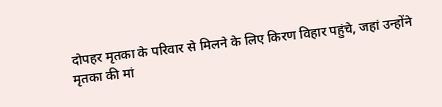दोपहर मृतका के परिवार से मिलने के लिए किरण विहार पहुंचे, जहां उन्होंने मृतका की मां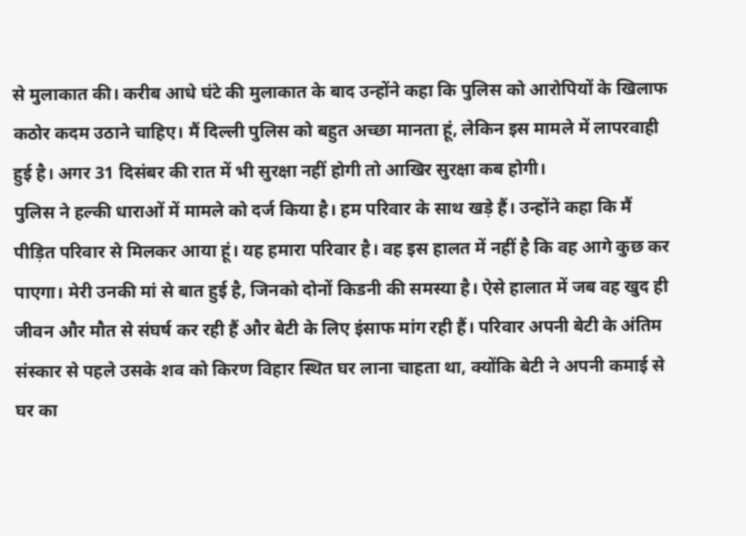से मुलाकात की। करीब आधे घंटे की मुलाकात के बाद उन्होंने कहा कि पुलिस को आरोपियों के खिलाफ कठोर कदम उठाने चाहिए। मैं दिल्ली पुलिस को बहुत अच्छा मानता हूं, लेकिन इस मामले में लापरवाही हुई है। अगर 31 दिसंबर की रात में भी सुरक्षा नहीं होगी तो आखिर सुरक्षा कब होगी।
पुलिस ने हल्की धाराओं में मामले को दर्ज किया है। हम परिवार के साथ खड़े हैं। उन्होंने कहा कि मैं पीड़ित परिवार से मिलकर आया हूं। यह हमारा परिवार है। वह इस हालत में नहीं है कि वह आगे कुछ कर पाएगा। मेरी उनकी मां से बात हुई है, जिनको दोनों किडनी की समस्या है। ऐसे हालात में जब वह खुद ही जीवन और मौत से संघर्ष कर रही हैं और बेटी के लिए इंसाफ मांग रही हैं। परिवार अपनी बेटी के अंतिम संस्कार से पहले उसके शव को किरण विहार स्थित घर लाना चाहता था, क्योंकि बेटी ने अपनी कमाई से घर का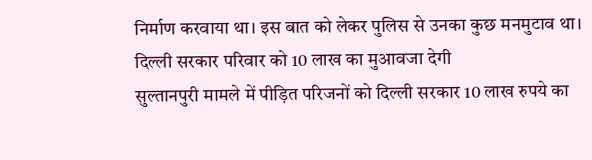निर्माण करवाया था। इस बात को लेकर पुलिस से उनका कुछ मनमुटाव था।
दिल्ली सरकार परिवार को 10 लाख का मुआवजा देगी
सुल्तानपुरी मामले में पीड़ित परिजनों को दिल्ली सरकार 10 लाख रुपये का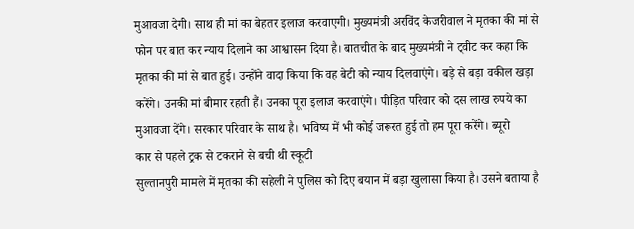मुआवजा देगी। साथ ही मां का बेहतर इलाज करवाएगी। मुख्यमंत्री अरविंद केजरीवाल ने मृतका की मां से फोन पर बात कर न्याय दिलाने का आश्वासन दिया है। बातचीत के बाद मुख्यमंत्री ने ट्वीट कर कहा कि मृतका की मां से बात हुई। उन्होंने वादा किया कि वह बेटी को न्याय दिलवाएंगे। बड़े से बड़ा वकील खड़ा करेंगे। उनकी मां बीमार रहती हैं। उनका पूरा इलाज करवाएंगे। पीड़ित परिवार को दस लाख रुपये का मुआवजा देंगे। सरकार परिवार के साथ है। भविष्य में भी कोई जरूरत हुई तो हम पूरा करेंगे। ब्यूरो
कार से पहले ट्रक से टकराने से बची थी स्कूटी
सुल्तानपुरी मामले में मृतका की सहेली ने पुलिस को दिए बयान में बड़ा खुलासा किया है। उसने बताया है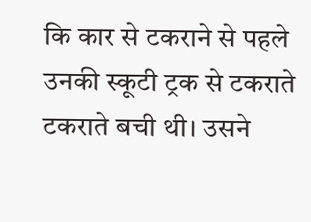कि कार से टकराने से पहले उनकी स्कूटी ट्रक से टकराते टकराते बची थी। उसने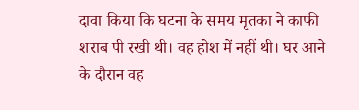दावा किया कि घटना के समय मृतका ने काफी शराब पी रखी थी। वह होश में नहीं थी। घर आने के दौरान वह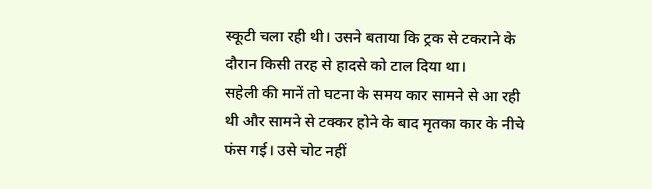स्कूटी चला रही थी। उसने बताया कि ट्रक से टकराने के दौरान किसी तरह से हादसे को टाल दिया था।
सहेली की मानें तो घटना के समय कार सामने से आ रही थी और सामने से टक्कर होने के बाद मृतका कार के नीचे फंस गई। उसे चोट नहीं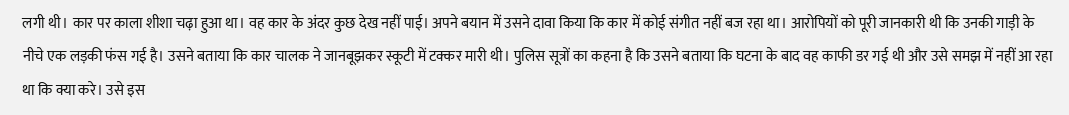लगी थी। कार पर काला शीशा चढ़ा हुआ था। वह कार के अंदर कुछ देख नहीं पाई। अपने बयान में उसने दावा किया कि कार में कोई संगीत नहीं बज रहा था। आरोपियों को पूरी जानकारी थी कि उनकी गाड़ी के नीचे एक लड़की फंस गई है। उसने बताया कि कार चालक ने जानबूझकर स्कूटी में टक्कर मारी थी। पुलिस सूत्रों का कहना है कि उसने बताया कि घटना के बाद वह काफी डर गई थी और उसे समझ में नहीं आ रहा था कि क्या करे। उसे इस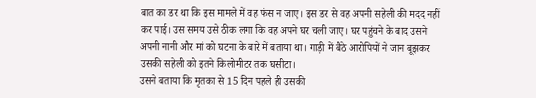बात का डर था कि इस मामले में वह फंस न जाए। इस डर से वह अपनी सहेली की मदद नहीं कर पाई। उस समय उसे ठीक लगा कि वह अपने घर चली जाए। घर पहुंचने के बाद उसने अपनी नानी और मां को घटना के बारे में बताया था। गाड़ी में बैठे आरोपियों ने जान बूझकर उसकी सहेली को इतने किलोमीटर तक घसीटा।
उसने बताया कि मृतका से 15 दिन पहले ही उसकी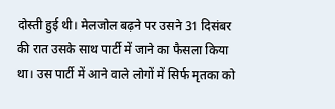दोस्ती हुई थी। मेलजोल बढ़ने पर उसने 31 दिसंबर की रात उसके साथ पार्टी में जाने का फैसला किया था। उस पार्टी में आने वाले लोगों में सिर्फ मृतका को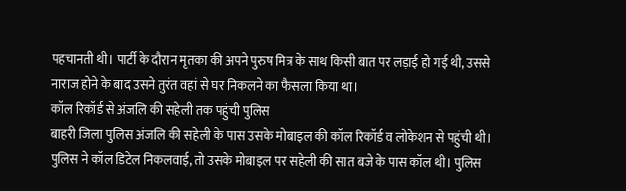पहचानती थी। पार्टी के दौरान मृतका की अपने पुरुष मित्र के साथ किसी बात पर लड़ाई हो गई थी, उससे नाराज होने के बाद उसने तुरंत वहां से घर निकलने का फैसला किया था।
कॉल रिकॉर्ड से अंजलि की सहेली तक पहुंची पुलिस
बाहरी जिला पुलिस अंजलि की सहेली के पास उसके मोबाइल की कॉल रिकॉर्ड व लोकेशन से पहुंची थी। पुलिस ने कॉल डिटेल निकलवाई, तो उसके मोबाइल पर सहेली की सात बजे के पास कॉल थी। पुलिस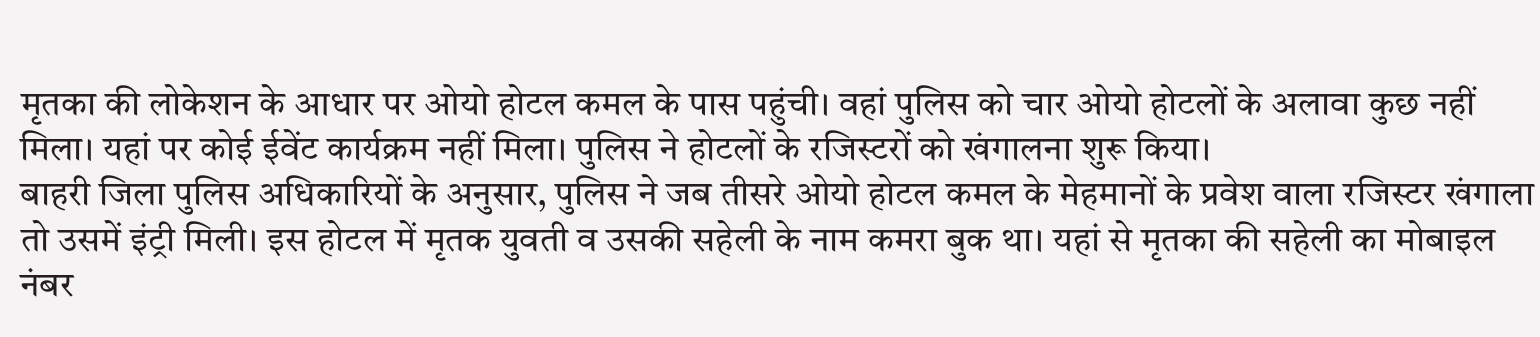मृतका की लोकेशन के आधार पर ओयो होटल कमल के पास पहुंची। वहां पुलिस को चार ओयो होटलों के अलावा कुछ नहीं मिला। यहां पर कोई ईवेंट कार्यक्रम नहीं मिला। पुलिस ने होटलों के रजिस्टरों को खंगालना शुरू किया।
बाहरी जिला पुलिस अधिकारियों के अनुसार, पुलिस ने जब तीसरे ओयो होटल कमल के मेहमानों के प्रवेश वाला रजिस्टर खंगाला तो उसमें इंट्री मिली। इस होटल में मृतक युवती व उसकी सहेली के नाम कमरा बुक था। यहां से मृतका की सहेली का मोबाइल नंबर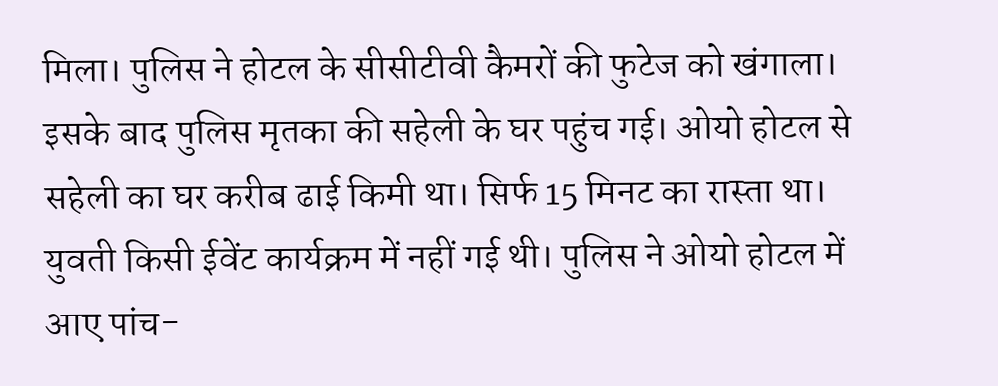मिला। पुलिस ने होटल के सीसीटीवी कैमरों की फुटेज को खंगाला। इसके बाद पुलिस मृतका की सहेली के घर पहुंच गई। ओयो होटल से सहेली का घर करीब ढाई किमी था। सिर्फ 15 मिनट का रास्ता था। युवती किसी ईवेंट कार्यक्रम में नहीं गई थी। पुलिस ने ओयो होटल में आए पांच-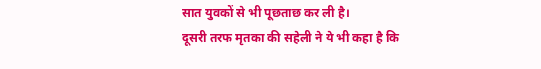सात युवकों से भी पूछताछ कर ली है।
दूसरी तरफ मृतका की सहेली ने ये भी कहा है कि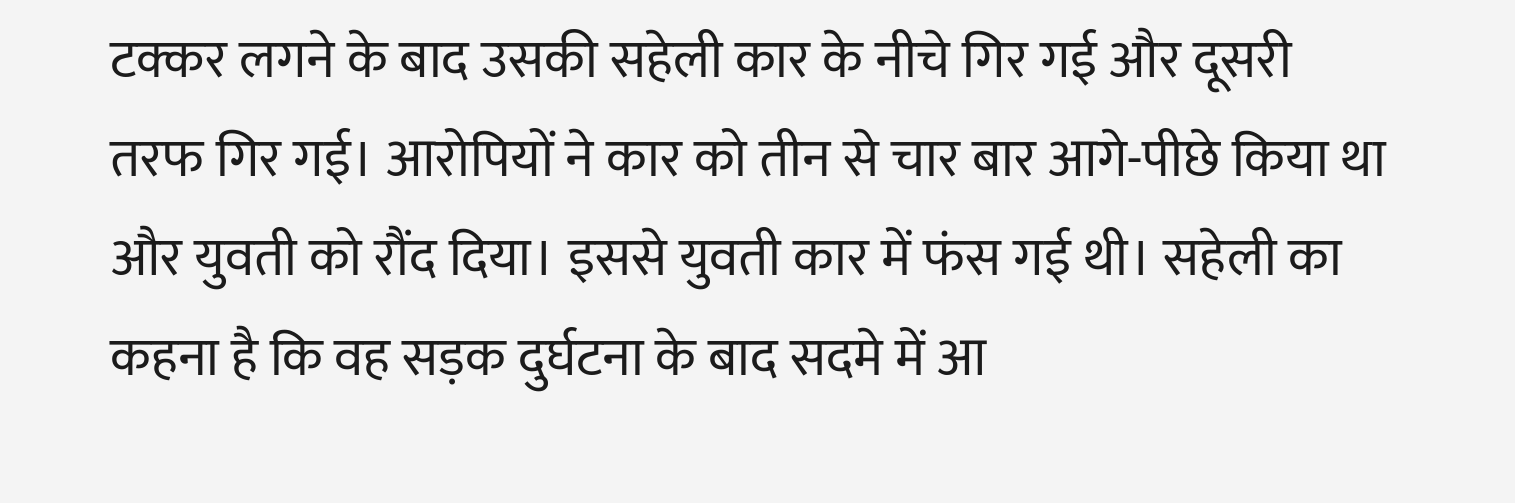टक्कर लगने के बाद उसकी सहेली कार के नीचे गिर गई और दूसरी तरफ गिर गई। आरोपियों ने कार को तीन से चार बार आगे-पीछे किया था और युवती को रौंद दिया। इससे युवती कार में फंस गई थी। सहेली का कहना है कि वह सड़क दुर्घटना के बाद सदमे में आ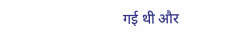गई थी और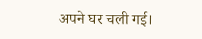अपने घर चली गई।